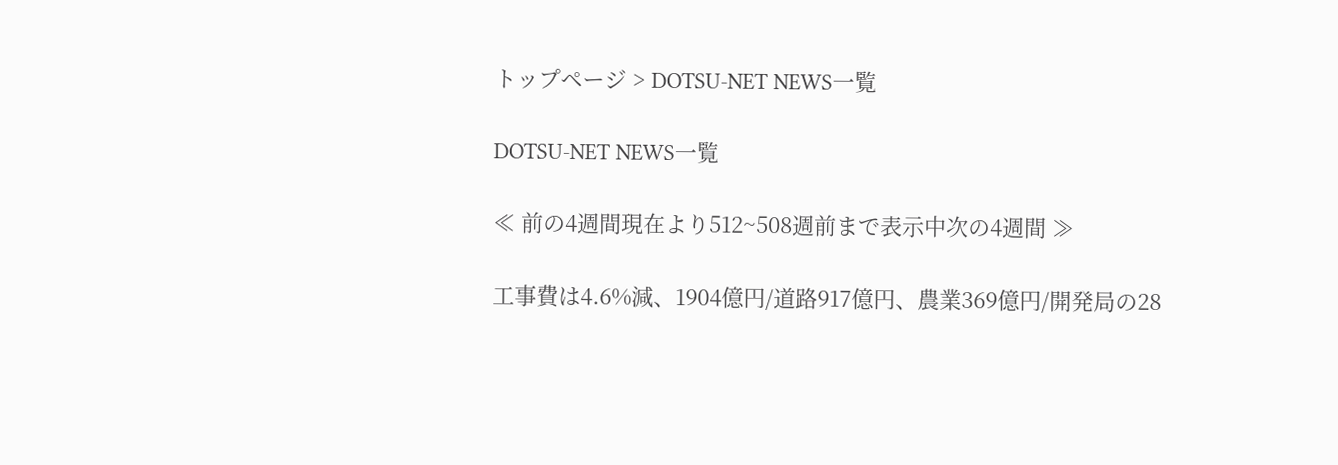トップページ > DOTSU-NET NEWS一覧

DOTSU-NET NEWS一覧

≪ 前の4週間現在より512~508週前まで表示中次の4週間 ≫

工事費は4.6%減、1904億円/道路917億円、農業369億円/開発局の28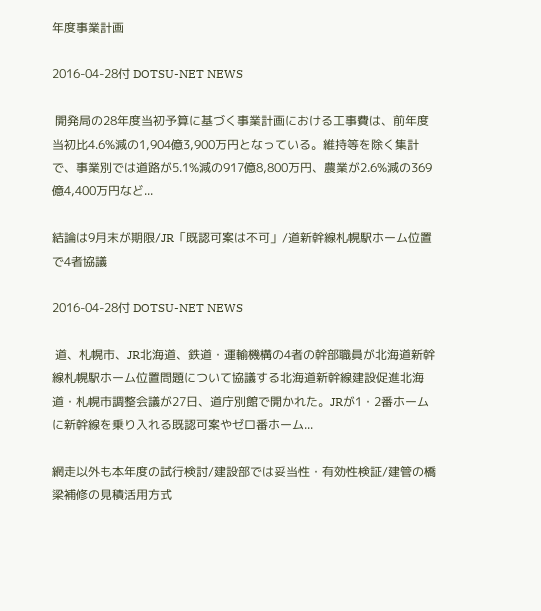年度事業計画

2016-04-28付 DOTSU-NET NEWS

 開発局の28年度当初予算に基づく事業計画における工事費は、前年度当初比4.6%減の1,904億3,900万円となっている。維持等を除く集計で、事業別では道路が5.1%減の917億8,800万円、農業が2.6%減の369億4,400万円など...

結論は9月末が期限/JR「既認可案は不可」/道新幹線札幌駅ホーム位置で4者協議

2016-04-28付 DOTSU-NET NEWS

 道、札幌市、JR北海道、鉄道・運輸機構の4者の幹部職員が北海道新幹線札幌駅ホーム位置問題について協議する北海道新幹線建設促進北海道・札幌市調整会議が27日、道庁別館で開かれた。JRが1・2番ホームに新幹線を乗り入れる既認可案やゼロ番ホーム...

網走以外も本年度の試行検討/建設部では妥当性・有効性検証/建管の橋梁補修の見積活用方式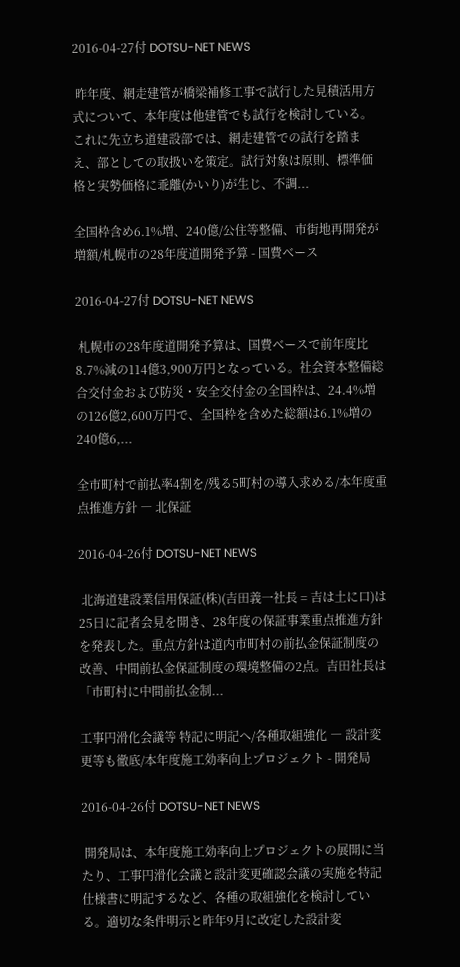2016-04-27付 DOTSU-NET NEWS

 昨年度、網走建管が橋梁補修工事で試行した見積活用方式について、本年度は他建管でも試行を検討している。これに先立ち道建設部では、網走建管での試行を踏まえ、部としての取扱いを策定。試行対象は原則、標準価格と実勢価格に乖離(かいり)が生じ、不調...

全国枠含め6.1%増、240億/公住等整備、市街地再開発が増額/札幌市の28年度道開発予算 - 国費ベース

2016-04-27付 DOTSU-NET NEWS

 札幌市の28年度道開発予算は、国費ベースで前年度比8.7%減の114億3,900万円となっている。社会資本整備総合交付金および防災・安全交付金の全国枠は、24.4%増の126億2,600万円で、全国枠を含めた総額は6.1%増の240億6,...

全市町村で前払率4割を/残る5町村の導入求める/本年度重点推進方針 ― 北保証

2016-04-26付 DOTSU-NET NEWS

 北海道建設業信用保証(株)(吉田義一社長 = 吉は土に口)は25日に記者会見を開き、28年度の保証事業重点推進方針を発表した。重点方針は道内市町村の前払金保証制度の改善、中間前払金保証制度の環境整備の2点。吉田社長は「市町村に中間前払金制...

工事円滑化会議等 特記に明記へ/各種取組強化 ― 設計変更等も徹底/本年度施工効率向上プロジェクト - 開発局

2016-04-26付 DOTSU-NET NEWS

 開発局は、本年度施工効率向上プロジェクトの展開に当たり、工事円滑化会議と設計変更確認会議の実施を特記仕様書に明記するなど、各種の取組強化を検討している。適切な条件明示と昨年9月に改定した設計変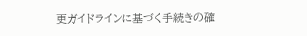更ガイドラインに基づく手続きの確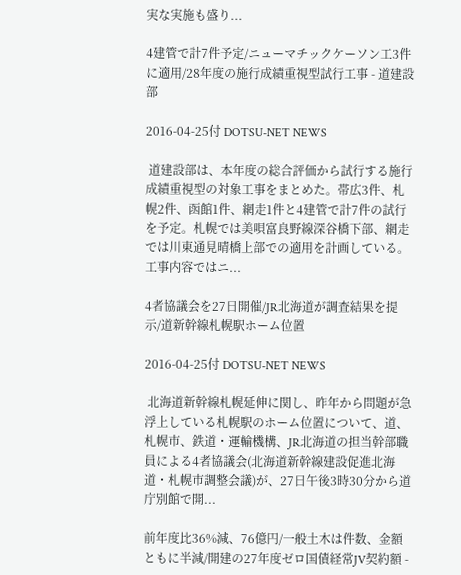実な実施も盛り...

4建管で計7件予定/ニューマチックケーソン工3件に適用/28年度の施行成績重視型試行工事 - 道建設部

2016-04-25付 DOTSU-NET NEWS

 道建設部は、本年度の総合評価から試行する施行成績重視型の対象工事をまとめた。帯広3件、札幌2件、函館1件、網走1件と4建管で計7件の試行を予定。札幌では美唄富良野線深谷橋下部、網走では川東通見晴橋上部での適用を計画している。工事内容ではニ...

4者協議会を27日開催/JR北海道が調査結果を提示/道新幹線札幌駅ホーム位置

2016-04-25付 DOTSU-NET NEWS

 北海道新幹線札幌延伸に関し、昨年から問題が急浮上している札幌駅のホーム位置について、道、札幌市、鉄道・運輸機構、JR北海道の担当幹部職員による4者協議会(北海道新幹線建設促進北海道・札幌市調整会議)が、27日午後3時30分から道庁別館で開...

前年度比36%減、76億円/一般土木は件数、金額ともに半減/開建の27年度ゼロ国債経常JV契約額 -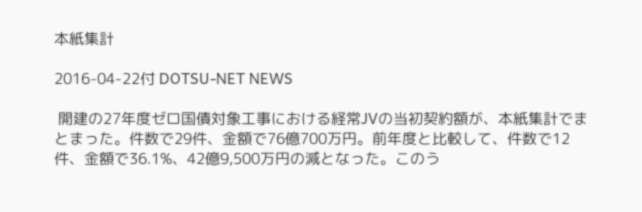本紙集計

2016-04-22付 DOTSU-NET NEWS

 開建の27年度ゼロ国債対象工事における経常JVの当初契約額が、本紙集計でまとまった。件数で29件、金額で76億700万円。前年度と比較して、件数で12件、金額で36.1%、42億9,500万円の減となった。このう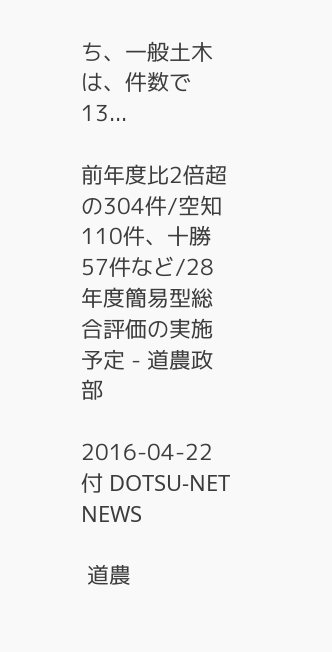ち、一般土木は、件数で13...

前年度比2倍超の304件/空知110件、十勝57件など/28年度簡易型総合評価の実施予定 - 道農政部

2016-04-22付 DOTSU-NET NEWS

 道農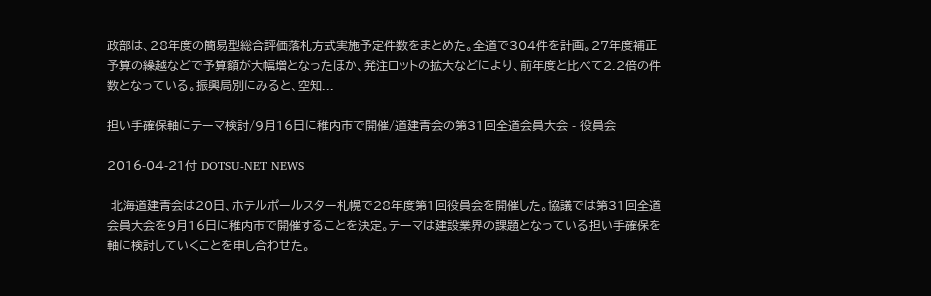政部は、28年度の簡易型総合評価落札方式実施予定件数をまとめた。全道で304件を計画。27年度補正予算の繰越などで予算額が大幅増となったほか、発注ロットの拡大などにより、前年度と比べて2.2倍の件数となっている。振興局別にみると、空知...

担い手確保軸にテーマ検討/9月16日に稚内市で開催/道建青会の第31回全道会員大会 - 役員会

2016-04-21付 DOTSU-NET NEWS

 北海道建青会は20日、ホテルポールスター札幌で28年度第1回役員会を開催した。協議では第31回全道会員大会を9月16日に稚内市で開催することを決定。テーマは建設業界の課題となっている担い手確保を軸に検討していくことを申し合わせた。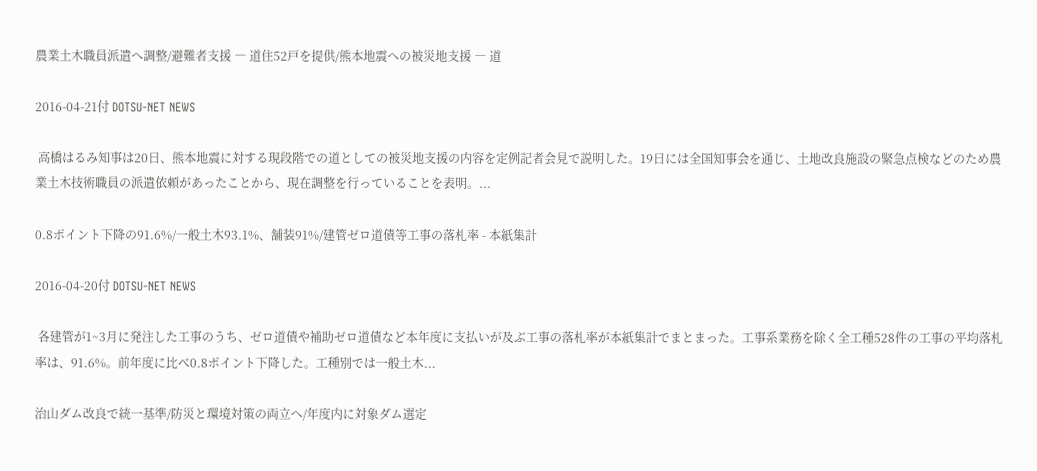農業土木職員派遣へ調整/避難者支援 ― 道住52戸を提供/熊本地震への被災地支援 ― 道

2016-04-21付 DOTSU-NET NEWS

 高橋はるみ知事は20日、熊本地震に対する現段階での道としての被災地支援の内容を定例記者会見で説明した。19日には全国知事会を通じ、土地改良施設の緊急点検などのため農業土木技術職員の派遣依頼があったことから、現在調整を行っていることを表明。...

0.8ポイント下降の91.6%/一般土木93.1%、舗装91%/建管ゼロ道債等工事の落札率 - 本紙集計

2016-04-20付 DOTSU-NET NEWS

 各建管が1~3月に発注した工事のうち、ゼロ道債や補助ゼロ道債など本年度に支払いが及ぶ工事の落札率が本紙集計でまとまった。工事系業務を除く全工種528件の工事の平均落札率は、91.6%。前年度に比べ0.8ポイント下降した。工種別では一般土木...

治山ダム改良で統一基準/防災と環境対策の両立へ/年度内に対象ダム選定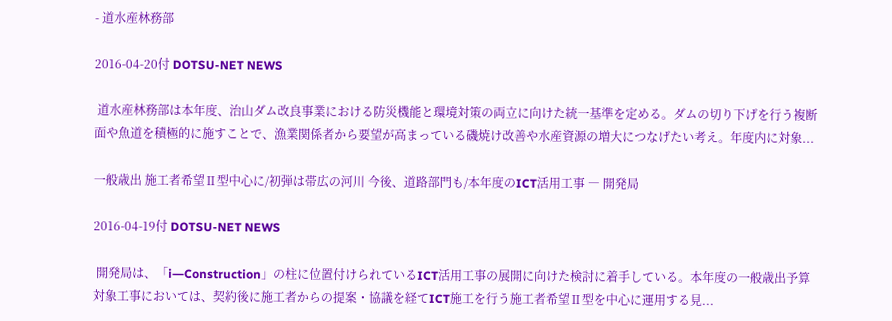- 道水産林務部

2016-04-20付 DOTSU-NET NEWS

 道水産林務部は本年度、治山ダム改良事業における防災機能と環境対策の両立に向けた統一基準を定める。ダムの切り下げを行う複断面や魚道を積極的に施すことで、漁業関係者から要望が高まっている磯焼け改善や水産資源の増大につなげたい考え。年度内に対象...

一般歳出 施工者希望Ⅱ型中心に/初弾は帯広の河川 今後、道路部門も/本年度のICT活用工事 ― 開発局

2016-04-19付 DOTSU-NET NEWS

 開発局は、「i―Construction」の柱に位置付けられているICT活用工事の展開に向けた検討に着手している。本年度の一般歳出予算対象工事においては、契約後に施工者からの提案・協議を経てICT施工を行う施工者希望Ⅱ型を中心に運用する見...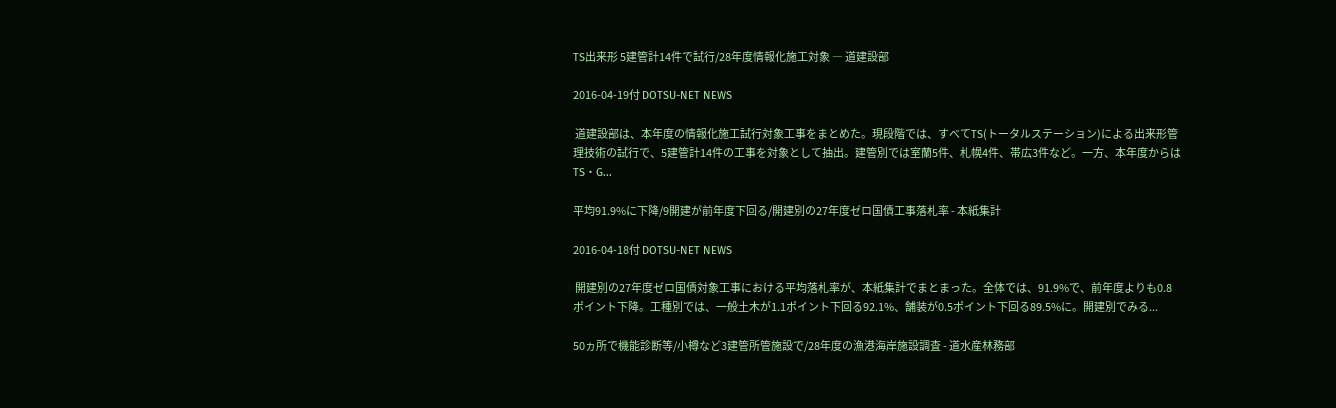TS出来形 5建管計14件で試行/28年度情報化施工対象 ― 道建設部

2016-04-19付 DOTSU-NET NEWS

 道建設部は、本年度の情報化施工試行対象工事をまとめた。現段階では、すべてTS(トータルステーション)による出来形管理技術の試行で、5建管計14件の工事を対象として抽出。建管別では室蘭5件、札幌4件、帯広3件など。一方、本年度からはTS・G...

平均91.9%に下降/9開建が前年度下回る/開建別の27年度ゼロ国債工事落札率 - 本紙集計

2016-04-18付 DOTSU-NET NEWS

 開建別の27年度ゼロ国債対象工事における平均落札率が、本紙集計でまとまった。全体では、91.9%で、前年度よりも0.8ポイント下降。工種別では、一般土木が1.1ポイント下回る92.1%、舗装が0.5ポイント下回る89.5%に。開建別でみる...

50ヵ所で機能診断等/小樽など3建管所管施設で/28年度の漁港海岸施設調査 - 道水産林務部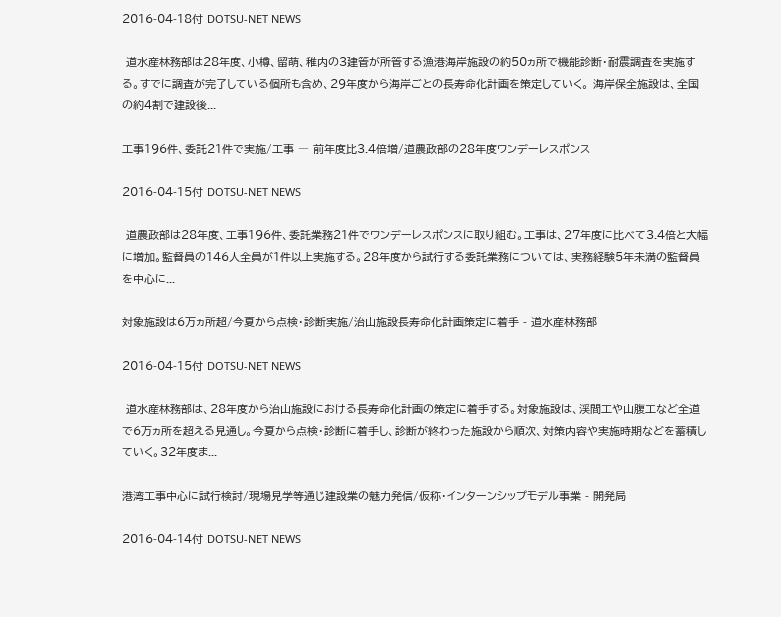2016-04-18付 DOTSU-NET NEWS

 道水産林務部は28年度、小樽、留萌、稚内の3建管が所管する漁港海岸施設の約50ヵ所で機能診断・耐震調査を実施する。すでに調査が完了している個所も含め、29年度から海岸ごとの長寿命化計画を策定していく。 海岸保全施設は、全国の約4割で建設後...

工事196件、委託21件で実施/工事 ― 前年度比3.4倍増/道農政部の28年度ワンデーレスポンス

2016-04-15付 DOTSU-NET NEWS

 道農政部は28年度、工事196件、委託業務21件でワンデーレスポンスに取り組む。工事は、27年度に比べて3.4倍と大幅に増加。監督員の146人全員が1件以上実施する。28年度から試行する委託業務については、実務経験5年未満の監督員を中心に...

対象施設は6万ヵ所超/今夏から点検・診断実施/治山施設長寿命化計画策定に着手 - 道水産林務部

2016-04-15付 DOTSU-NET NEWS

 道水産林務部は、28年度から治山施設における長寿命化計画の策定に着手する。対象施設は、渓間工や山腹工など全道で6万ヵ所を超える見通し。今夏から点検・診断に着手し、診断が終わった施設から順次、対策内容や実施時期などを蓄積していく。32年度ま...

港湾工事中心に試行検討/現場見学等通じ建設業の魅力発信/仮称・インターンシップモデル事業 - 開発局

2016-04-14付 DOTSU-NET NEWS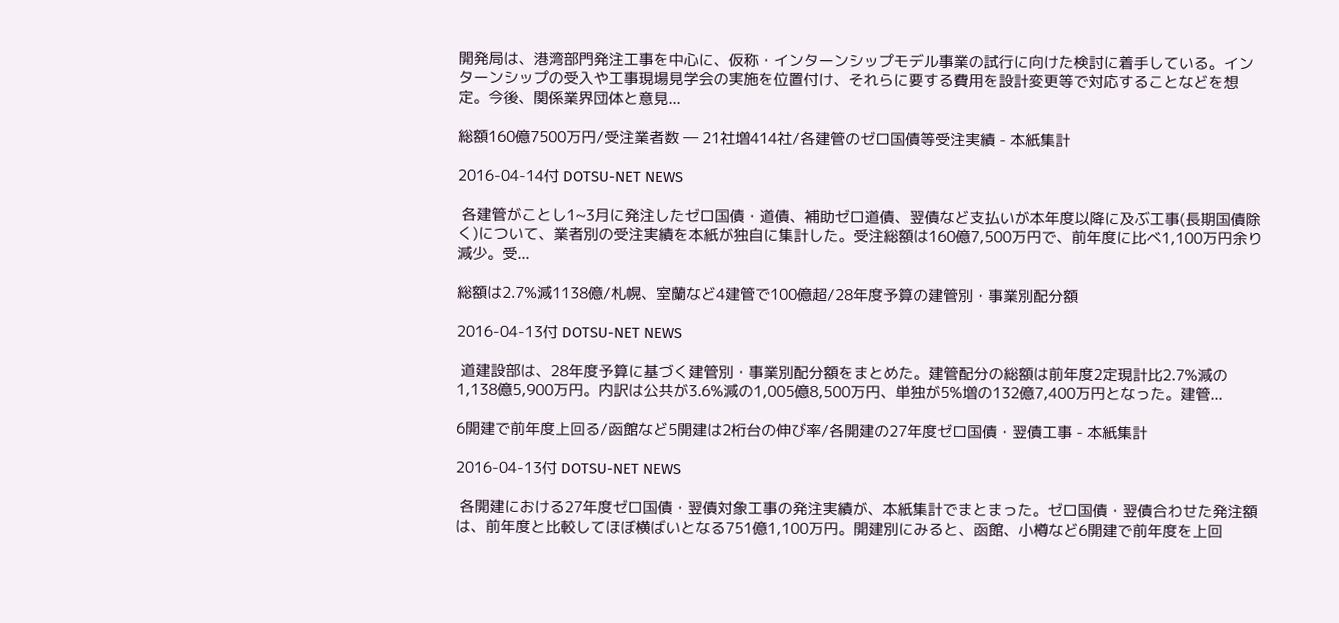開発局は、港湾部門発注工事を中心に、仮称・インターンシップモデル事業の試行に向けた検討に着手している。インターンシップの受入や工事現場見学会の実施を位置付け、それらに要する費用を設計変更等で対応することなどを想定。今後、関係業界団体と意見...

総額160億7500万円/受注業者数 ― 21社増414社/各建管のゼロ国債等受注実績 - 本紙集計

2016-04-14付 DOTSU-NET NEWS

 各建管がことし1~3月に発注したゼロ国債・道債、補助ゼロ道債、翌債など支払いが本年度以降に及ぶ工事(長期国債除く)について、業者別の受注実績を本紙が独自に集計した。受注総額は160億7,500万円で、前年度に比べ1,100万円余り減少。受...

総額は2.7%減1138億/札幌、室蘭など4建管で100億超/28年度予算の建管別・事業別配分額

2016-04-13付 DOTSU-NET NEWS

 道建設部は、28年度予算に基づく建管別・事業別配分額をまとめた。建管配分の総額は前年度2定現計比2.7%減の1,138億5,900万円。内訳は公共が3.6%減の1,005億8,500万円、単独が5%増の132億7,400万円となった。建管...

6開建で前年度上回る/函館など5開建は2桁台の伸び率/各開建の27年度ゼロ国債・翌債工事 - 本紙集計

2016-04-13付 DOTSU-NET NEWS

 各開建における27年度ゼロ国債・翌債対象工事の発注実績が、本紙集計でまとまった。ゼロ国債・翌債合わせた発注額は、前年度と比較してほぼ横ばいとなる751億1,100万円。開建別にみると、函館、小樽など6開建で前年度を上回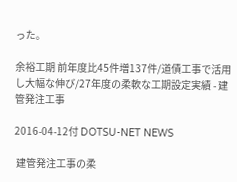った。

余裕工期 前年度比45件増137件/道債工事で活用し大幅な伸び/27年度の柔軟な工期設定実績 - 建管発注工事

2016-04-12付 DOTSU-NET NEWS

 建管発注工事の柔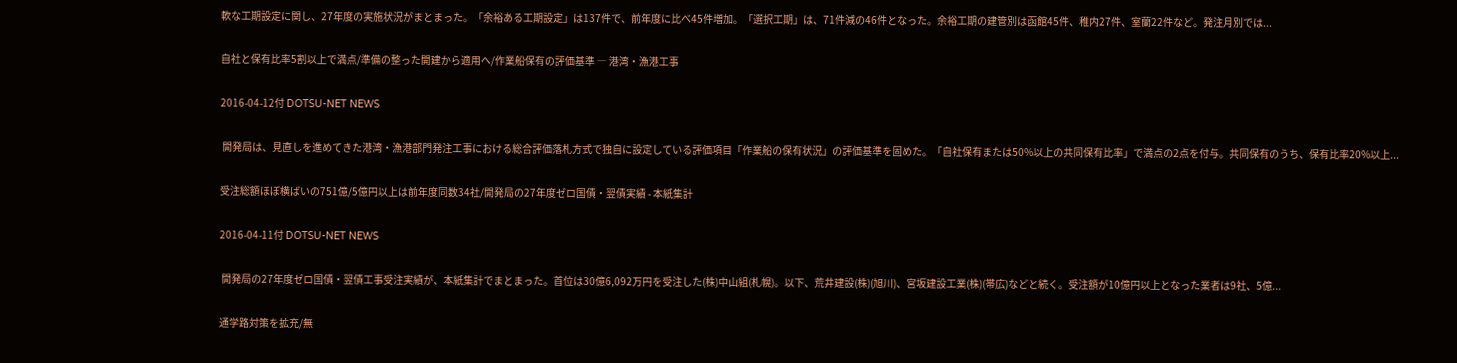軟な工期設定に関し、27年度の実施状況がまとまった。「余裕ある工期設定」は137件で、前年度に比べ45件増加。「選択工期」は、71件減の46件となった。余裕工期の建管別は函館45件、稚内27件、室蘭22件など。発注月別では...

自社と保有比率5割以上で満点/準備の整った開建から適用へ/作業船保有の評価基準 ― 港湾・漁港工事

2016-04-12付 DOTSU-NET NEWS

 開発局は、見直しを進めてきた港湾・漁港部門発注工事における総合評価落札方式で独自に設定している評価項目「作業船の保有状況」の評価基準を固めた。「自社保有または50%以上の共同保有比率」で満点の2点を付与。共同保有のうち、保有比率20%以上...

受注総額ほぼ横ばいの751億/5億円以上は前年度同数34社/開発局の27年度ゼロ国債・翌債実績 - 本紙集計

2016-04-11付 DOTSU-NET NEWS

 開発局の27年度ゼロ国債・翌債工事受注実績が、本紙集計でまとまった。首位は30億6,092万円を受注した(株)中山組(札幌)。以下、荒井建設(株)(旭川)、宮坂建設工業(株)(帯広)などと続く。受注額が10億円以上となった業者は9社、5億...

通学路対策を拡充/無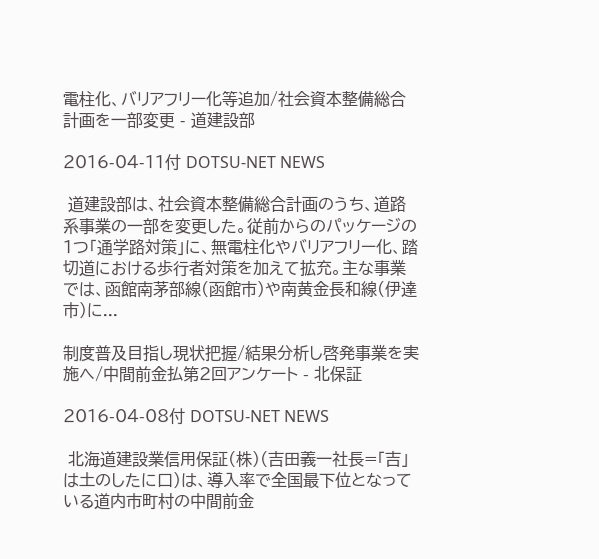電柱化、バリアフリー化等追加/社会資本整備総合計画を一部変更 - 道建設部

2016-04-11付 DOTSU-NET NEWS

 道建設部は、社会資本整備総合計画のうち、道路系事業の一部を変更した。従前からのパッケージの1つ「通学路対策」に、無電柱化やバリアフリー化、踏切道における歩行者対策を加えて拡充。主な事業では、函館南茅部線(函館市)や南黄金長和線(伊達市)に...

制度普及目指し現状把握/結果分析し啓発事業を実施へ/中間前金払第2回アンケート - 北保証

2016-04-08付 DOTSU-NET NEWS

 北海道建設業信用保証(株)(吉田義一社長=「吉」は土のしたに口)は、導入率で全国最下位となっている道内市町村の中間前金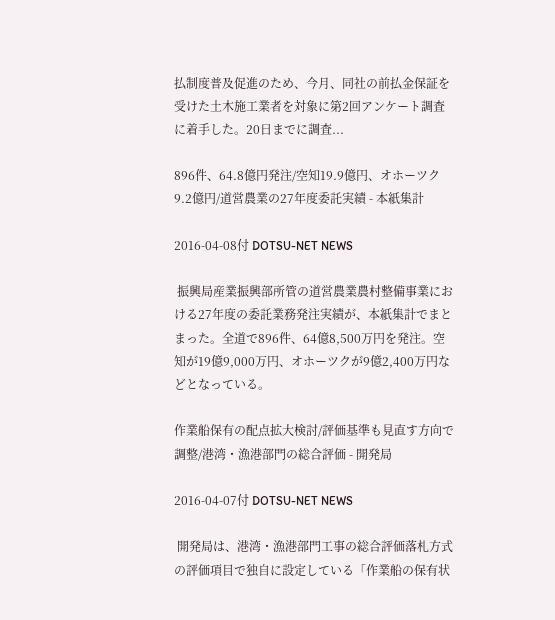払制度普及促進のため、今月、同社の前払金保証を受けた土木施工業者を対象に第2回アンケート調査に着手した。20日までに調査...

896件、64.8億円発注/空知19.9億円、オホーツク9.2億円/道営農業の27年度委託実績 - 本紙集計

2016-04-08付 DOTSU-NET NEWS

 振興局産業振興部所管の道営農業農村整備事業における27年度の委託業務発注実績が、本紙集計でまとまった。全道で896件、64億8,500万円を発注。空知が19億9,000万円、オホーツクが9億2,400万円などとなっている。

作業船保有の配点拡大検討/評価基準も見直す方向で調整/港湾・漁港部門の総合評価 - 開発局

2016-04-07付 DOTSU-NET NEWS

 開発局は、港湾・漁港部門工事の総合評価落札方式の評価項目で独自に設定している「作業船の保有状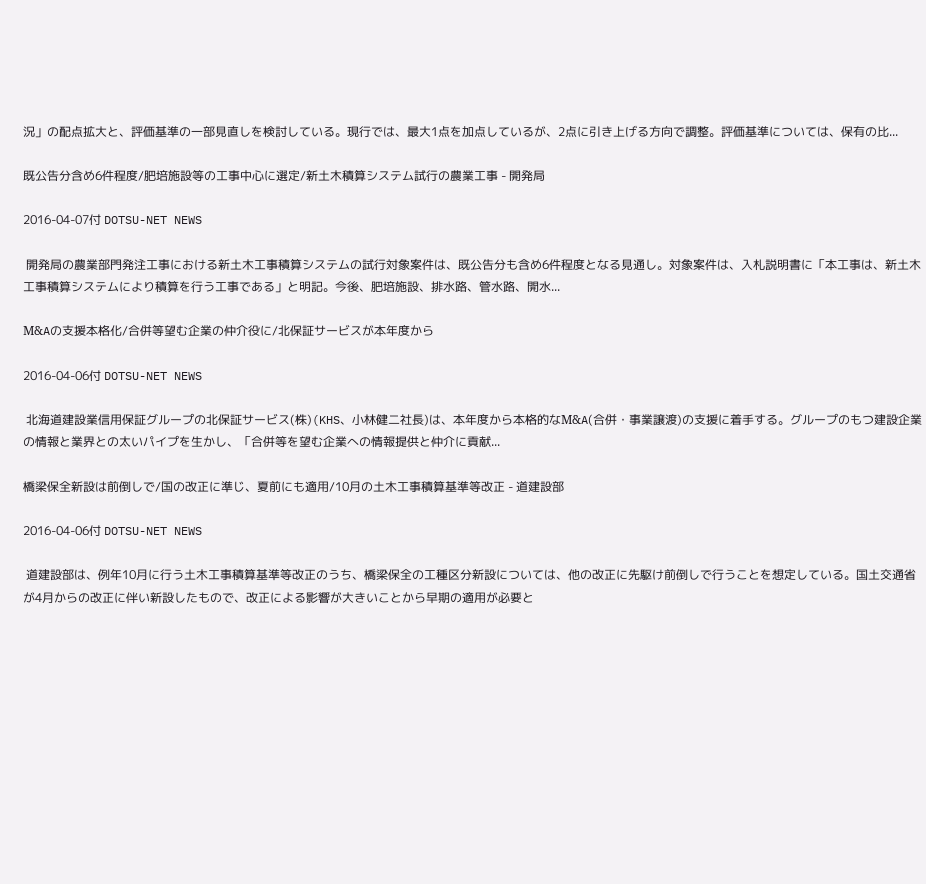況」の配点拡大と、評価基準の一部見直しを検討している。現行では、最大1点を加点しているが、2点に引き上げる方向で調整。評価基準については、保有の比...

既公告分含め6件程度/肥培施設等の工事中心に選定/新土木積算システム試行の農業工事 - 開発局

2016-04-07付 DOTSU-NET NEWS

 開発局の農業部門発注工事における新土木工事積算システムの試行対象案件は、既公告分も含め6件程度となる見通し。対象案件は、入札説明書に「本工事は、新土木工事積算システムにより積算を行う工事である」と明記。今後、肥培施設、排水路、管水路、開水...

М&Aの支援本格化/合併等望む企業の仲介役に/北保証サービスが本年度から

2016-04-06付 DOTSU-NET NEWS

 北海道建設業信用保証グループの北保証サービス(株)(KHS、小林健二社長)は、本年度から本格的なМ&A(合併・事業譲渡)の支援に着手する。グループのもつ建設企業の情報と業界との太いパイプを生かし、「合併等を望む企業への情報提供と仲介に貢献...

橋梁保全新設は前倒しで/国の改正に準じ、夏前にも適用/10月の土木工事積算基準等改正 - 道建設部

2016-04-06付 DOTSU-NET NEWS

 道建設部は、例年10月に行う土木工事積算基準等改正のうち、橋梁保全の工種区分新設については、他の改正に先駆け前倒しで行うことを想定している。国土交通省が4月からの改正に伴い新設したもので、改正による影響が大きいことから早期の適用が必要と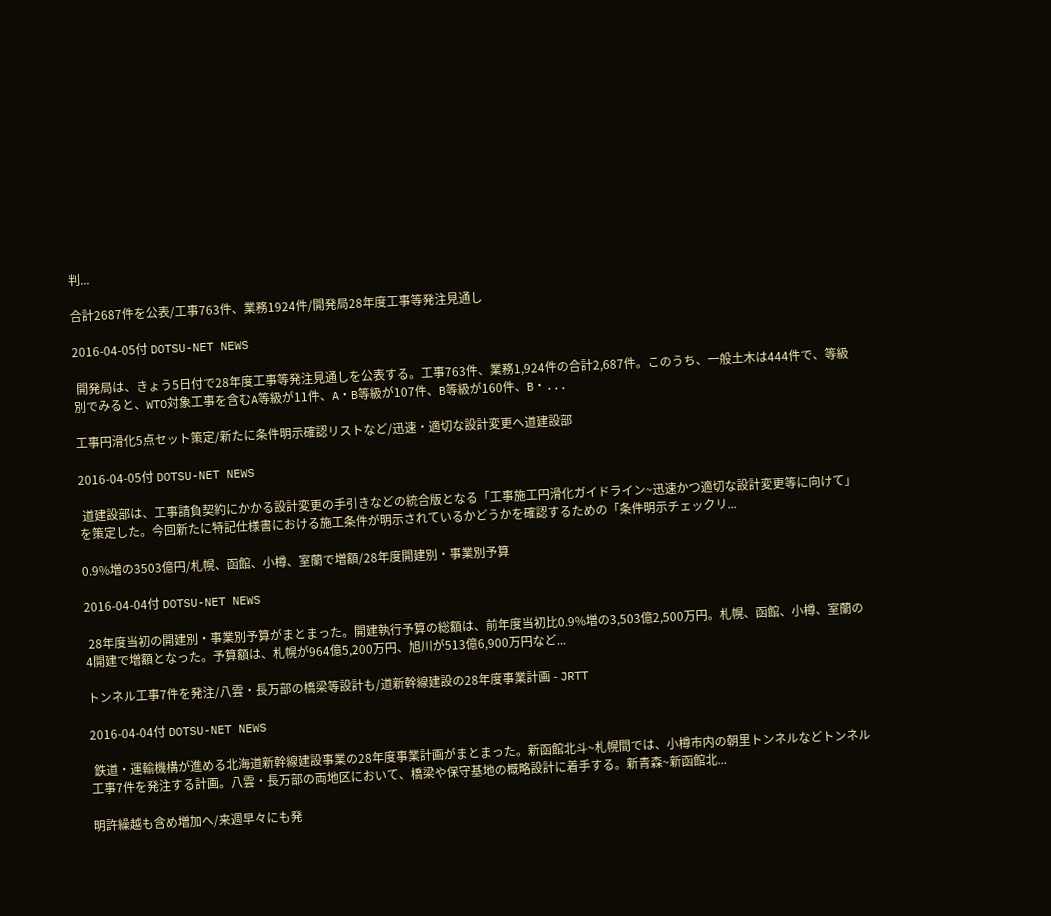判...

合計2687件を公表/工事763件、業務1924件/開発局28年度工事等発注見通し

2016-04-05付 DOTSU-NET NEWS

 開発局は、きょう5日付で28年度工事等発注見通しを公表する。工事763件、業務1,924件の合計2,687件。このうち、一般土木は444件で、等級別でみると、WTO対象工事を含むA等級が11件、A・B等級が107件、B等級が160件、B・...

工事円滑化5点セット策定/新たに条件明示確認リストなど/迅速・適切な設計変更へ道建設部

2016-04-05付 DOTSU-NET NEWS

 道建設部は、工事請負契約にかかる設計変更の手引きなどの統合版となる「工事施工円滑化ガイドライン~迅速かつ適切な設計変更等に向けて」を策定した。今回新たに特記仕様書における施工条件が明示されているかどうかを確認するための「条件明示チェックリ...

0.9%増の3503億円/札幌、函館、小樽、室蘭で増額/28年度開建別・事業別予算

2016-04-04付 DOTSU-NET NEWS

 28年度当初の開建別・事業別予算がまとまった。開建執行予算の総額は、前年度当初比0.9%増の3,503億2,500万円。札幌、函館、小樽、室蘭の4開建で増額となった。予算額は、札幌が964億5,200万円、旭川が513億6,900万円など...

トンネル工事7件を発注/八雲・長万部の橋梁等設計も/道新幹線建設の28年度事業計画 - JRTT

2016-04-04付 DOTSU-NET NEWS

 鉄道・運輸機構が進める北海道新幹線建設事業の28年度事業計画がまとまった。新函館北斗~札幌間では、小樽市内の朝里トンネルなどトンネル工事7件を発注する計画。八雲・長万部の両地区において、橋梁や保守基地の概略設計に着手する。新青森~新函館北...

明許繰越も含め増加へ/来週早々にも発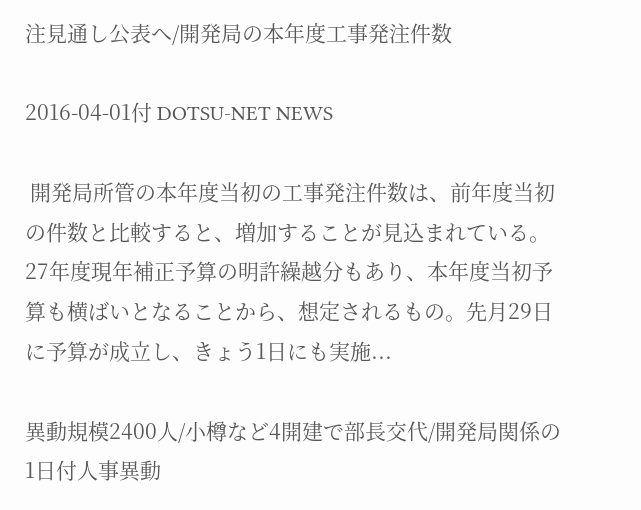注見通し公表へ/開発局の本年度工事発注件数

2016-04-01付 DOTSU-NET NEWS

 開発局所管の本年度当初の工事発注件数は、前年度当初の件数と比較すると、増加することが見込まれている。27年度現年補正予算の明許繰越分もあり、本年度当初予算も横ばいとなることから、想定されるもの。先月29日に予算が成立し、きょう1日にも実施...

異動規模2400人/小樽など4開建で部長交代/開発局関係の1日付人事異動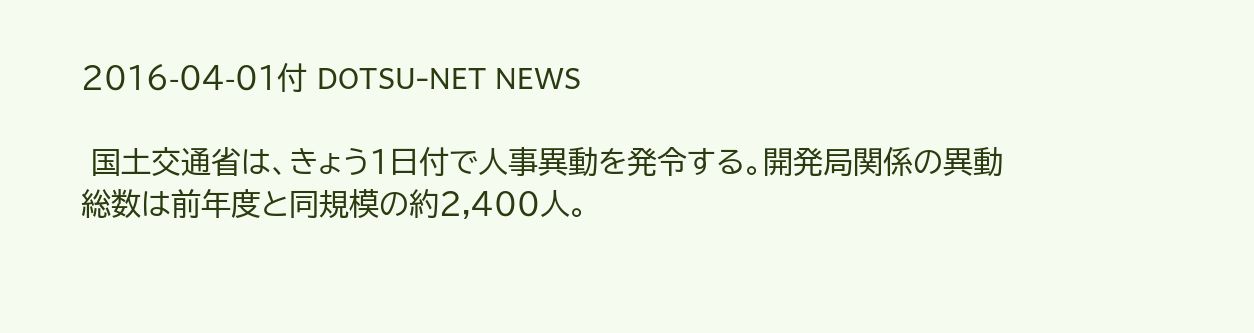2016-04-01付 DOTSU-NET NEWS

 国土交通省は、きょう1日付で人事異動を発令する。開発局関係の異動総数は前年度と同規模の約2,400人。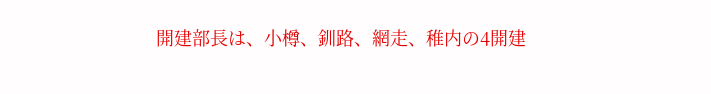開建部長は、小樽、釧路、網走、稚内の4開建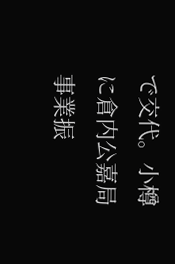で交代。小樽に倉内公嘉局事業振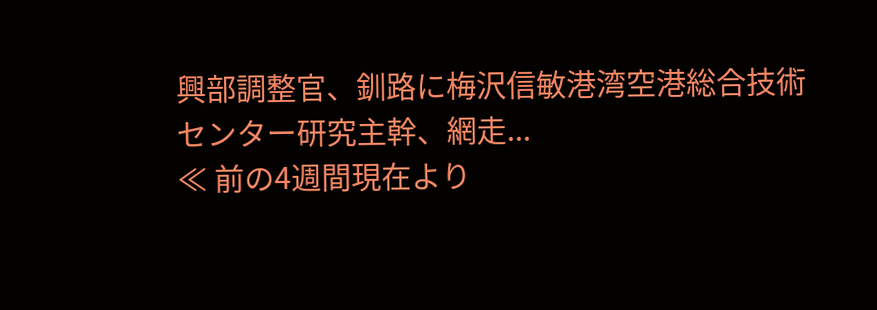興部調整官、釧路に梅沢信敏港湾空港総合技術センター研究主幹、網走...
≪ 前の4週間現在より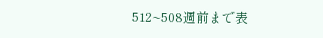512~508週前まで表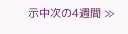示中次の4週間 ≫